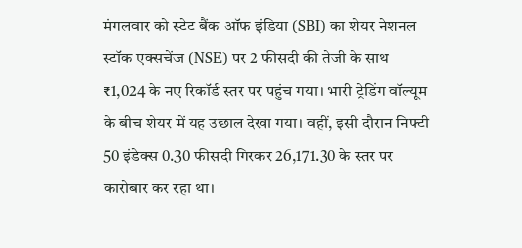मंगलवार को स्टेट बैंक ऑफ इंडिया (SBI) का शेयर नेशनल स्टॉक एक्सचेंज (NSE) पर 2 फीसदी की तेजी के साथ ₹1,024 के नए रिकॉर्ड स्तर पर पहुंच गया। भारी ट्रेडिंग वॉल्यूम के बीच शेयर में यह उछाल देखा गया। वहीं, इसी दौरान निफ्टी 50 इंडेक्स 0.30 फीसदी गिरकर 26,171.30 के स्तर पर कारोबार कर रहा था।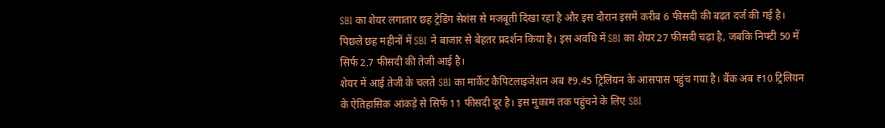SBI का शेयर लगातार छह ट्रेडिंग सेशंस से मजबूती दिखा रहा है और इस दौरान इसमें करीब 6 फीसदी की बढ़त दर्ज की गई है। पिछले छह महीनों में SBI ने बाजार से बेहतर प्रदर्शन किया है। इस अवधि में SBI का शेयर 27 फीसदी चढ़ा है, जबकि निफ्टी 50 में सिर्फ 2.7 फीसदी की तेजी आई है।
शेयर में आई तेजी के चलते SBI का मार्केट कैपिटलाइजेशन अब ₹9.45 ट्रिलियन के आसपास पहुंच गया है। बैंक अब ₹10 ट्रिलियन के ऐतिहासिक आंकड़े से सिर्फ 11 फीसदी दूर है। इस मुकाम तक पहुंचने के लिए SBI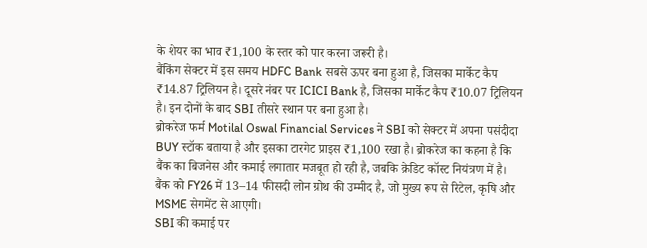के शेयर का भाव ₹1,100 के स्तर को पार करना जरूरी है।
बैंकिंग सेक्टर में इस समय HDFC Bank सबसे ऊपर बना हुआ है, जिसका मार्केट कैप ₹14.87 ट्रिलियन है। दूसरे नंबर पर ICICI Bank है, जिसका मार्केट कैप ₹10.07 ट्रिलियन है। इन दोनों के बाद SBI तीसरे स्थान पर बना हुआ है।
ब्रोकरेज फर्म Motilal Oswal Financial Services ने SBI को सेक्टर में अपना पसंदीदा BUY स्टॉक बताया है और इसका टारगेट प्राइस ₹1,100 रखा है। ब्रोकरेज का कहना है कि बैंक का बिजनेस और कमाई लगातार मजबूत हो रही है, जबकि क्रेडिट कॉस्ट नियंत्रण में है। बैंक को FY26 में 13–14 फीसदी लोन ग्रोथ की उम्मीद है, जो मुख्य रूप से रिटेल, कृषि और MSME सेगमेंट से आएगी।
SBI की कमाई पर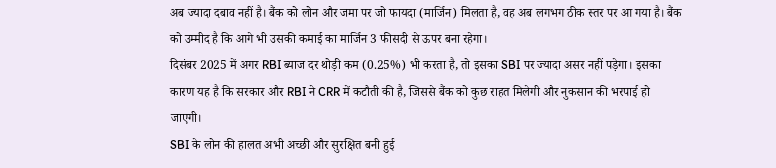अब ज्यादा दबाव नहीं है। बैंक को लोन और जमा पर जो फायदा (मार्जिन) मिलता है, वह अब लगभग ठीक स्तर पर आ गया है। बैंक को उम्मीद है कि आगे भी उसकी कमाई का मार्जिन 3 फीसदी से ऊपर बना रहेगा।
दिसंबर 2025 में अगर RBI ब्याज दर थोड़ी कम (0.25%) भी करता है, तो इसका SBI पर ज्यादा असर नहीं पड़ेगा। इसका कारण यह है कि सरकार और RBI ने CRR में कटौती की है, जिससे बैंक को कुछ राहत मिलेगी और नुकसान की भरपाई हो जाएगी।
SBI के लोन की हालत अभी अच्छी और सुरक्षित बनी हुई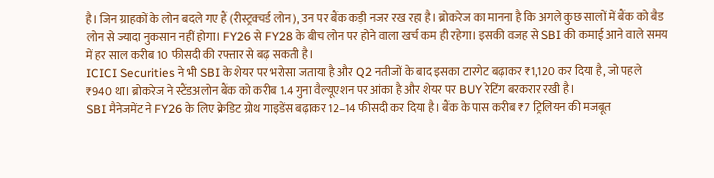है। जिन ग्राहकों के लोन बदले गए हैं (रीस्ट्रक्चर्ड लोन), उन पर बैंक कड़ी नजर रख रहा है। ब्रोकरेज का मानना है कि अगले कुछ सालों में बैंक को बैड लोन से ज्यादा नुकसान नहीं होगा। FY26 से FY28 के बीच लोन पर होने वाला खर्च कम ही रहेगा। इसकी वजह से SBI की कमाई आने वाले समय में हर साल करीब 10 फीसदी की रफ्तार से बढ़ सकती है।
ICICI Securities ने भी SBI के शेयर पर भरोसा जताया है और Q2 नतीजों के बाद इसका टारगेट बढ़ाकर ₹1,120 कर दिया है, जो पहले ₹940 था। ब्रोकरेज ने स्टैंडअलोन बैंक को करीब 1.4 गुना वैल्यूएशन पर आंका है और शेयर पर BUY रेटिंग बरकरार रखी है।
SBI मैनेजमेंट ने FY26 के लिए क्रेडिट ग्रोथ गाइडेंस बढ़ाकर 12–14 फीसदी कर दिया है। बैंक के पास करीब ₹7 ट्रिलियन की मजबूत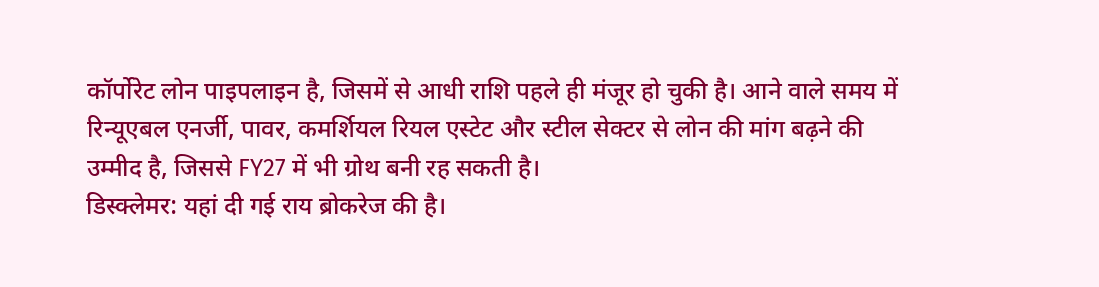कॉर्पोरेट लोन पाइपलाइन है, जिसमें से आधी राशि पहले ही मंजूर हो चुकी है। आने वाले समय में रिन्यूएबल एनर्जी, पावर, कमर्शियल रियल एस्टेट और स्टील सेक्टर से लोन की मांग बढ़ने की उम्मीद है, जिससे FY27 में भी ग्रोथ बनी रह सकती है।
डिस्क्लेमर: यहां दी गई राय ब्रोकरेज की है।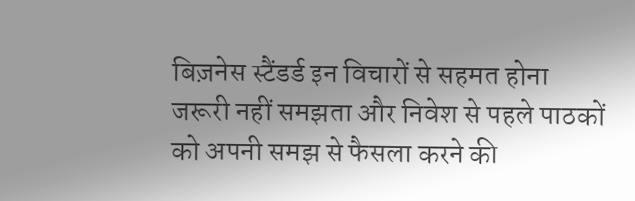बिज़नेस स्टैंडर्ड इन विचारों से सहमत होना जरूरी नहीं समझता और निवेश से पहले पाठकों को अपनी समझ से फैसला करने की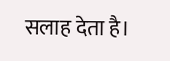सलाह देता है।